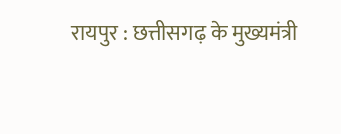रायपुर : छत्तीसगढ़ के मुख्यमंत्री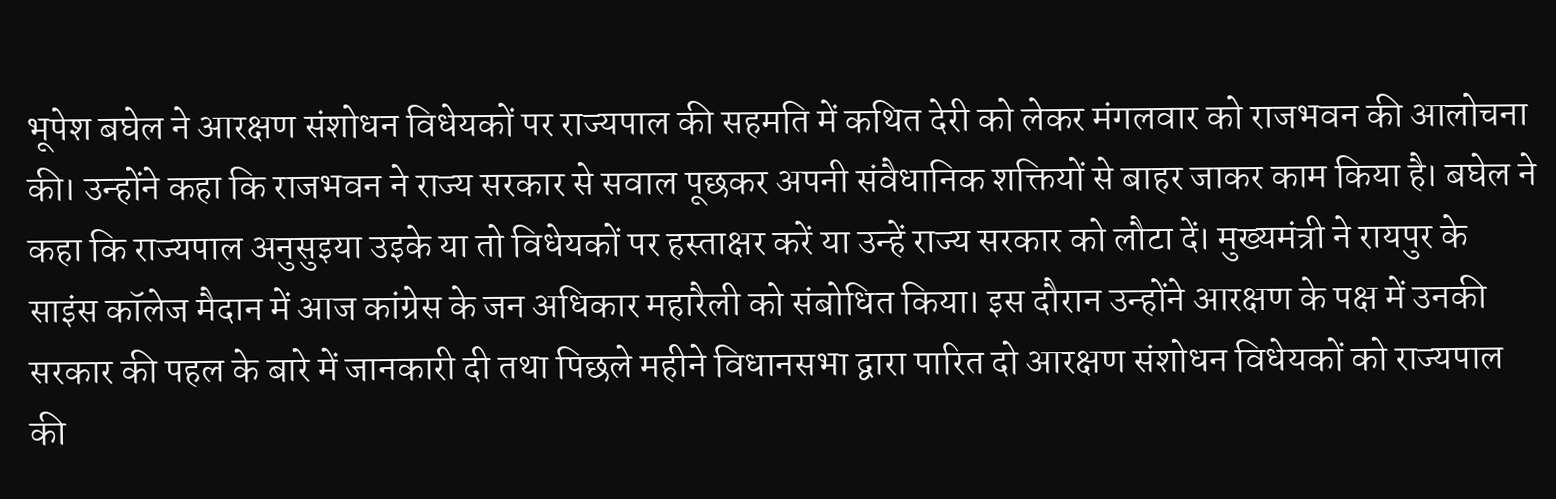भूपेश बघेल ने आरक्षण संशोधन विधेयकों पर राज्यपाल की सहमति में कथित देरी को लेकर मंगलवार को राजभवन की आलोचना की। उन्होंने कहा कि राजभवन ने राज्य सरकार से सवाल पूछकर अपनी संवैधानिक शक्तियों से बाहर जाकर काम किया है। बघेल ने कहा कि राज्यपाल अनुसुइया उइके या तो विधेयकों पर हस्ताक्षर करें या उन्हें राज्य सरकार को लौटा दें। मुख्यमंत्री ने रायपुर के साइंस कॉलेज मैदान में आज कांग्रेस के जन अधिकार महारैली को संबोधित किया। इस दौरान उन्होंने आरक्षण के पक्ष में उनकी सरकार की पहल के बारे में जानकारी दी तथा पिछले महीने विधानसभा द्वारा पारित दो आरक्षण संशोधन विधेयकों को राज्यपाल की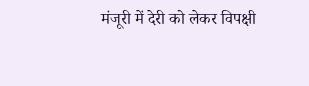मंजूरी में देरी को लेकर विपक्षी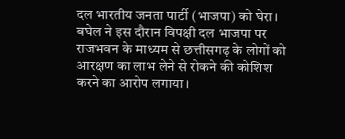दल भारतीय जनता पार्टी (भाजपा) को घेरा। बघेल ने इस दौरान विपक्षी दल भाजपा पर राजभवन के माध्यम से छत्तीसगढ़ के लोगों को आरक्षण का लाभ लेने से रोकने की कोशिश करने का आरोप लगाया।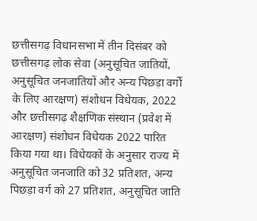छत्तीसगढ़ विधानसभा में तीन दिसंबर को छत्तीसगढ़ लोक सेवा (अनुसूचित जातियों, अनुसूचित जनजातियों और अन्य पिछड़ा वर्गों के लिए आरक्षण) संशोधन विधेयक, 2022 और छत्तीसगढ़ शैक्षणिक संस्थान (प्रवेश में आरक्षण) संशोधन विधेयक 2022 पारित किया गया था। विधेयकों के अनुसार राज्य में अनुसूचित जनजाति को 32 प्रतिशत, अन्य पिछड़ा वर्ग को 27 प्रतिशत, अनुसूचित जाति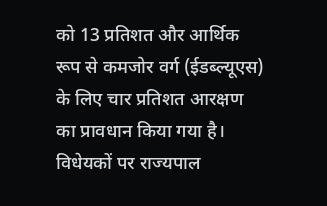को 13 प्रतिशत और आर्थिक रूप से कमजोर वर्ग (ईडब्ल्यूएस) के लिए चार प्रतिशत आरक्षण का प्रावधान किया गया है। विधेयकों पर राज्यपाल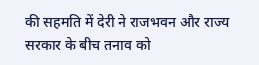की सहमति में देरी ने राजभवन और राज्य सरकार के बीच तनाव को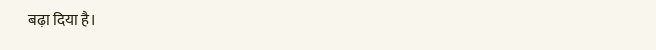बढ़ा दिया है।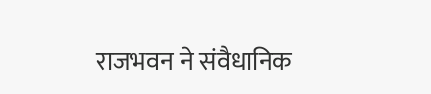राजभवन ने संवैधानिक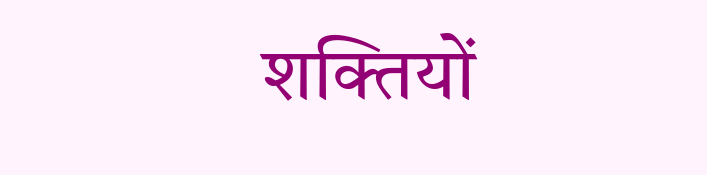शक्तियों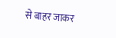से बाहर जाकर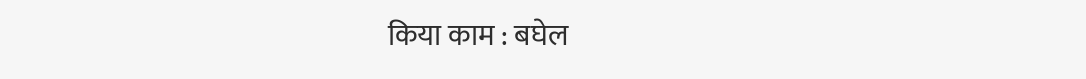किया काम : बघेल